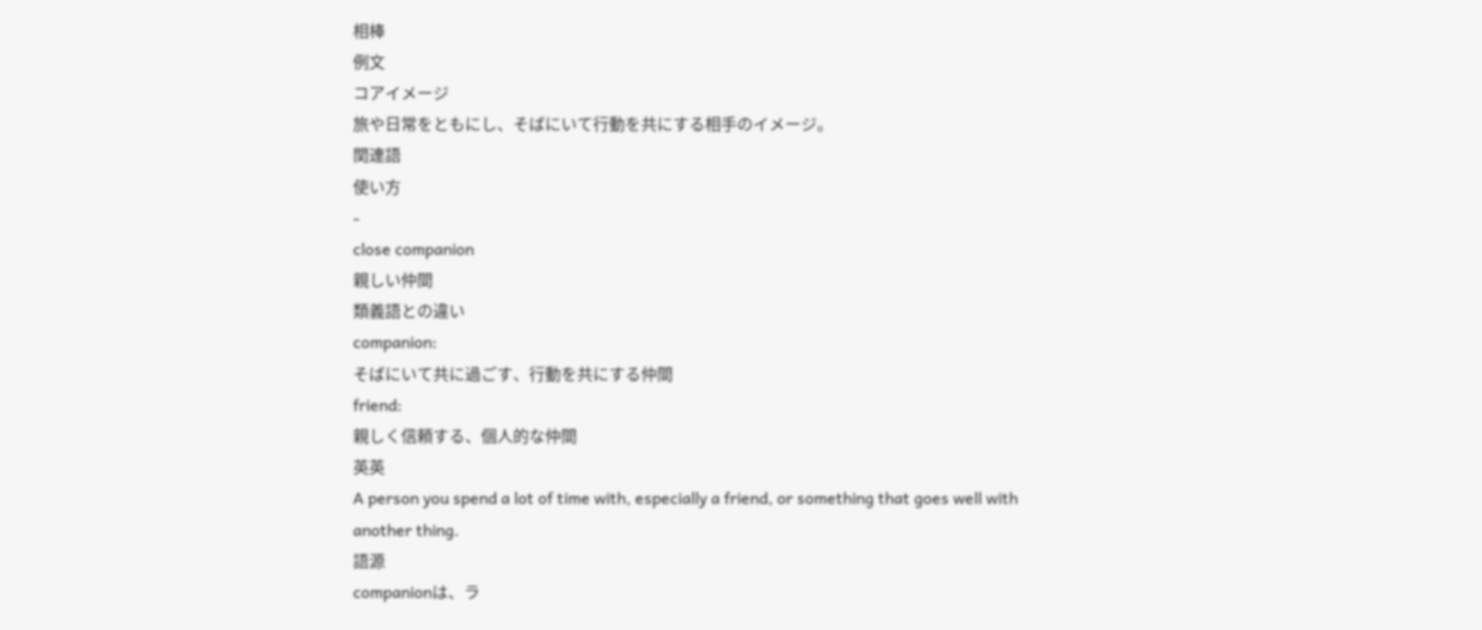相棒
例文
コアイメージ
旅や日常をともにし、そばにいて行動を共にする相手のイメージ。
関連語
使い方
-
close companion
親しい仲間
類義語との違い
companion:
そばにいて共に過ごす、行動を共にする仲間
friend:
親しく信頼する、個人的な仲間
英英
A person you spend a lot of time with, especially a friend, or something that goes well with another thing.
語源
companionは、ラ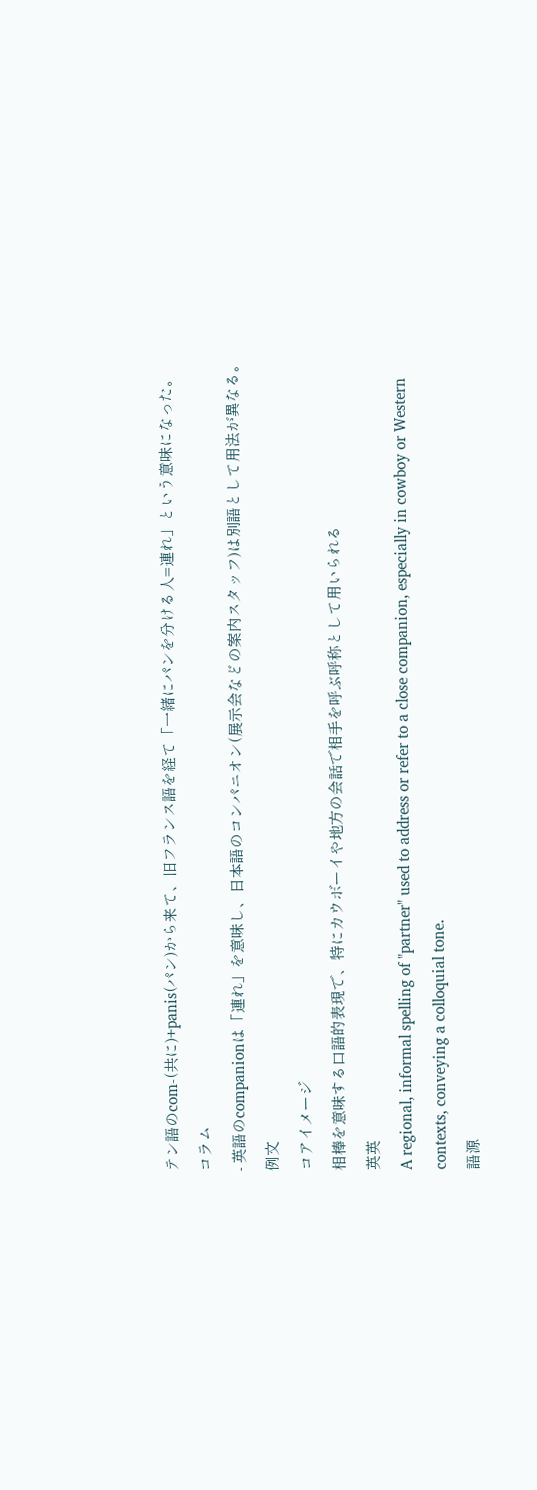テン語のcom-(共に)+panis(パン)から来て、旧フランス語を経て「一緒にパンを分ける人=連れ」という意味になった。
コラム
- 英語のcompanionは「連れ」を意味し、日本語のコンパニオン(展示会などの案内スタッフ)は別語として用法が異なる。
例文
コアイメージ
相棒を意味する口語的表現で、特にカウボーイや地方の会話で相手を呼ぶ呼称として用いられる
英英
A regional, informal spelling of "partner" used to address or refer to a close companion, especially in cowboy or Western contexts, conveying a colloquial tone.
語源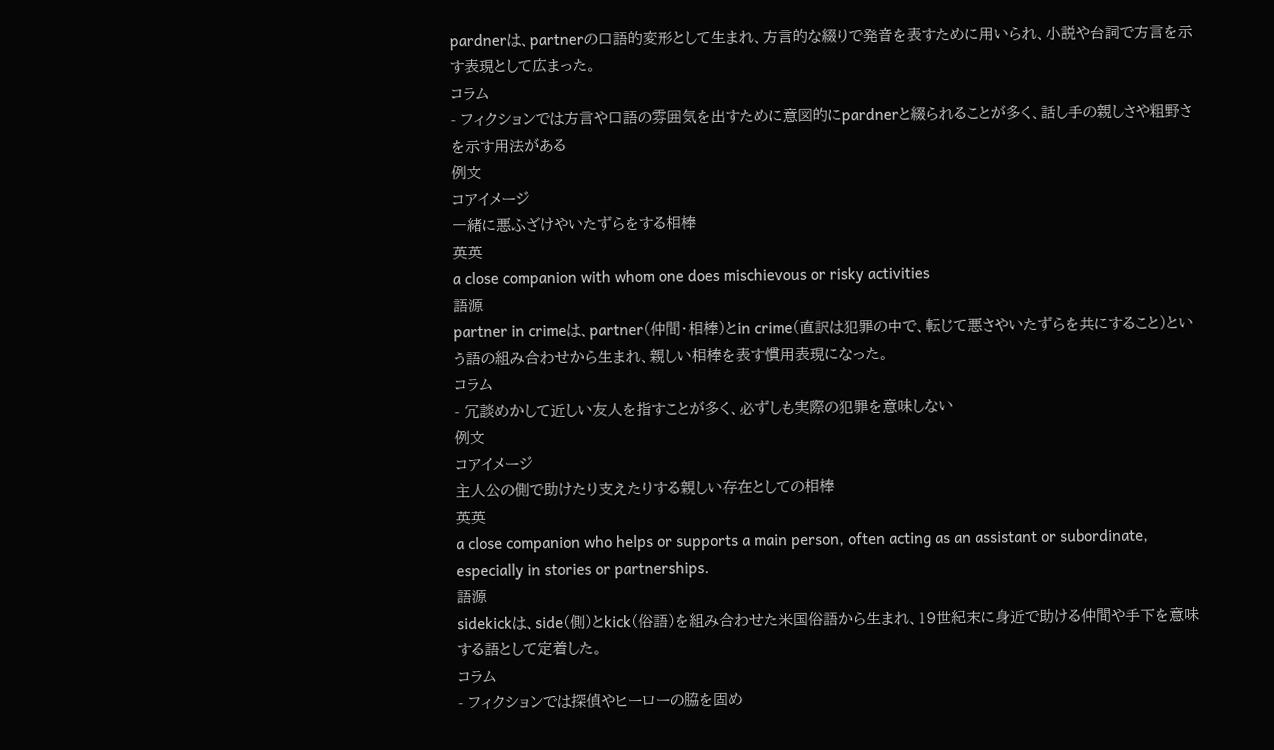pardnerは、partnerの口語的変形として生まれ、方言的な綴りで発音を表すために用いられ、小説や台詞で方言を示す表現として広まった。
コラム
- フィクションでは方言や口語の雰囲気を出すために意図的にpardnerと綴られることが多く、話し手の親しさや粗野さを示す用法がある
例文
コアイメージ
一緒に悪ふざけやいたずらをする相棒
英英
a close companion with whom one does mischievous or risky activities
語源
partner in crimeは、partner(仲間・相棒)とin crime(直訳は犯罪の中で、転じて悪さやいたずらを共にすること)という語の組み合わせから生まれ、親しい相棒を表す慣用表現になった。
コラム
- 冗談めかして近しい友人を指すことが多く、必ずしも実際の犯罪を意味しない
例文
コアイメージ
主人公の側で助けたり支えたりする親しい存在としての相棒
英英
a close companion who helps or supports a main person, often acting as an assistant or subordinate, especially in stories or partnerships.
語源
sidekickは、side(側)とkick(俗語)を組み合わせた米国俗語から生まれ、19世紀末に身近で助ける仲間や手下を意味する語として定着した。
コラム
- フィクションでは探偵やヒーローの脇を固め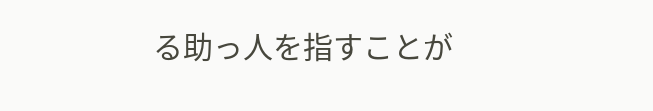る助っ人を指すことが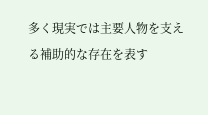多く現実では主要人物を支える補助的な存在を表す